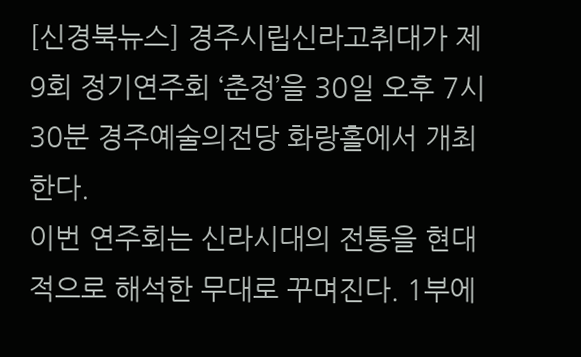[신경북뉴스] 경주시립신라고취대가 제9회 정기연주회 ‘춘정’을 30일 오후 7시 30분 경주예술의전당 화랑홀에서 개최한다.
이번 연주회는 신라시대의 전통을 현대적으로 해석한 무대로 꾸며진다. 1부에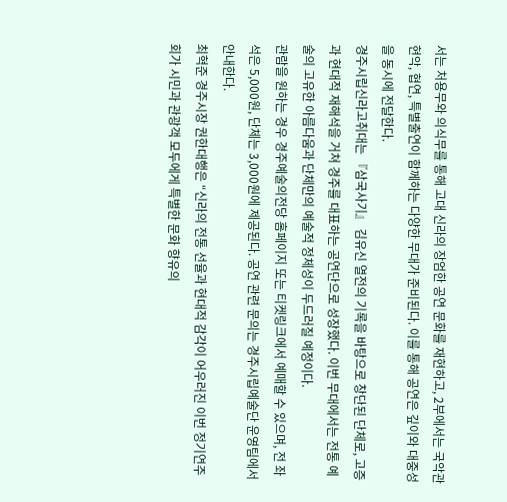서는 처용무와 의식무를 통해 고대 신라의 장엄한 공연 문화를 재현하고, 2부에서는 국악관현악, 협연, 특별출연이 함께하는 다양한 무대가 준비된다. 이를 통해 공연은 깊이와 대중성을 동시에 전달한다.
경주시립신라고취대는 『삼국사기』 김유신 열전의 기록을 바탕으로 창단된 단체로, 고증과 현대적 재해석을 거쳐 경주를 대표하는 공연단으로 성장했다. 이번 무대에서는 전통 예술의 고유한 아름다움과 단체만의 예술적 정체성이 두드러질 예정이다.
관람을 원하는 경우 경주예술의전당 홈페이지 또는 티켓링크에서 예매할 수 있으며, 전 좌석은 5,000원, 단체는 3,000원에 제공된다. 공연 관련 문의는 경주시립예술단 운영팀에서 안내한다.
최혁준 경주시장 권한대행은 “신라의 전통 선율과 현대적 감각이 어우러진 이번 정기연주회가 시민과 관광객 모두에게 특별한 문화 향유의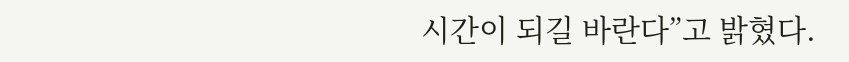시간이 되길 바란다”고 밝혔다.